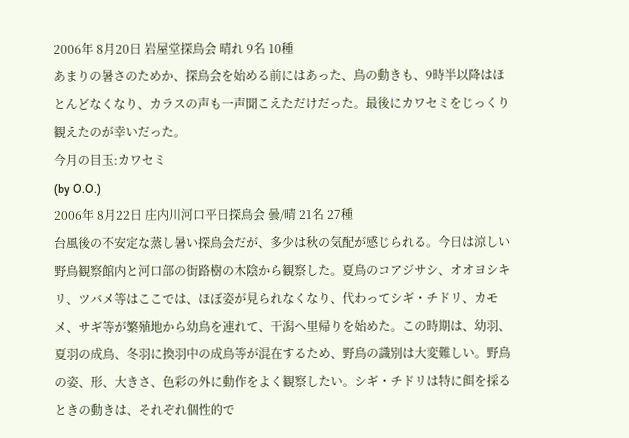2006年 8月20日 岩屋堂探鳥会 晴れ 9名 10種
あまりの暑さのためか、探鳥会を始める前にはあった、鳥の動きも、9時半以降はほとんどなくなり、カラスの声も一声聞こえただけだった。最後にカワセミをじっくり観えたのが幸いだった。
今月の目玉:カワセミ
(by O.O.)
2006年 8月22日 庄内川河口平日探鳥会 曇/晴 21名 27種
台風後の不安定な蒸し暑い探鳥会だが、多少は秋の気配が感じられる。今日は涼しい野鳥観察館内と河口部の街路樹の木陰から観察した。夏鳥のコアジサシ、オオヨシキリ、ツバメ等はここでは、ほぼ姿が見られなくなり、代わってシギ・チドリ、カモメ、サギ等が繁殖地から幼鳥を連れて、干潟へ里帰りを始めた。この時期は、幼羽、夏羽の成鳥、冬羽に換羽中の成鳥等が混在するため、野鳥の識別は大変難しい。野鳥の姿、形、大きさ、色彩の外に動作をよく観察したい。シギ・チドリは特に餌を採るときの動きは、それぞれ個性的で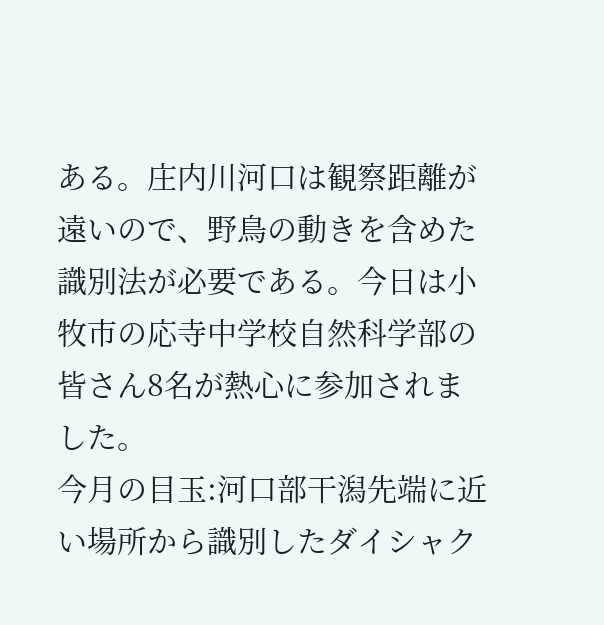ある。庄内川河口は観察距離が遠いので、野鳥の動きを含めた識別法が必要である。今日は小牧市の応寺中学校自然科学部の皆さん8名が熱心に参加されました。
今月の目玉:河口部干潟先端に近い場所から識別したダイシャク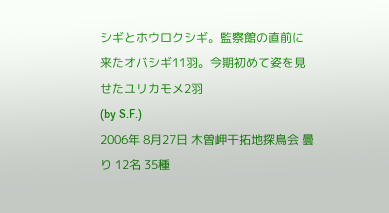シギとホウロクシギ。監察館の直前に来たオバシギ11羽。今期初めて姿を見せたユリカモメ2羽
(by S.F.)
2006年 8月27日 木曽岬干拓地探鳥会 曇り 12名 35種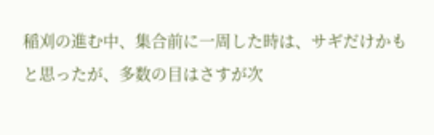稲刈の進む中、集合前に一周した時は、サギだけかもと思ったが、多数の目はさすが次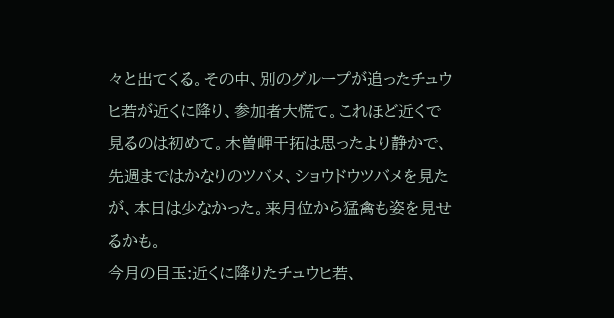々と出てくる。その中、別のグループが追ったチュウヒ若が近くに降り、参加者大慌て。これほど近くで見るのは初めて。木曽岬干拓は思ったより静かで、先週まではかなりのツバメ、ショウドウツバメを見たが、本日は少なかった。来月位から猛禽も姿を見せるかも。
今月の目玉:近くに降りたチュウヒ若、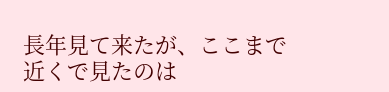長年見て来たが、ここまで近くで見たのは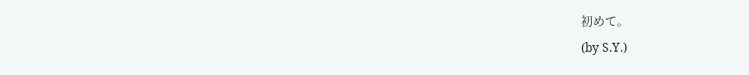初めて。
(by S.Y.)